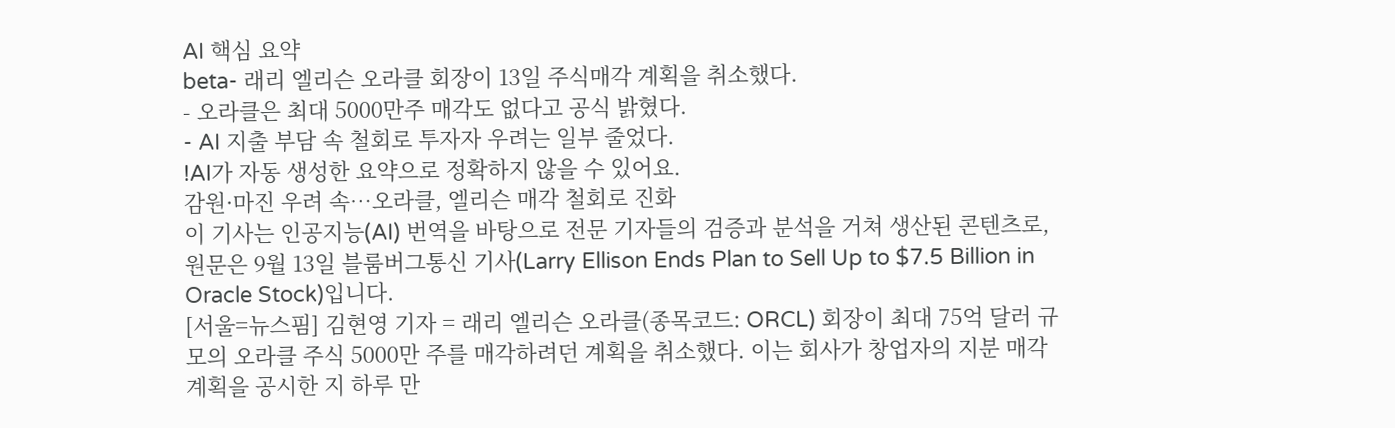AI 핵심 요약
beta- 래리 엘리슨 오라클 회장이 13일 주식매각 계획을 취소했다.
- 오라클은 최대 5000만주 매각도 없다고 공식 밝혔다.
- AI 지출 부담 속 철회로 투자자 우려는 일부 줄었다.
!AI가 자동 생성한 요약으로 정확하지 않을 수 있어요.
감원·마진 우려 속…오라클, 엘리슨 매각 철회로 진화
이 기사는 인공지능(AI) 번역을 바탕으로 전문 기자들의 검증과 분석을 거쳐 생산된 콘텐츠로, 원문은 9월 13일 블룸버그통신 기사(Larry Ellison Ends Plan to Sell Up to $7.5 Billion in Oracle Stock)입니다.
[서울=뉴스핌] 김현영 기자 = 래리 엘리슨 오라클(종목코드: ORCL) 회장이 최대 75억 달러 규모의 오라클 주식 5000만 주를 매각하려던 계획을 취소했다. 이는 회사가 창업자의 지분 매각 계획을 공시한 지 하루 만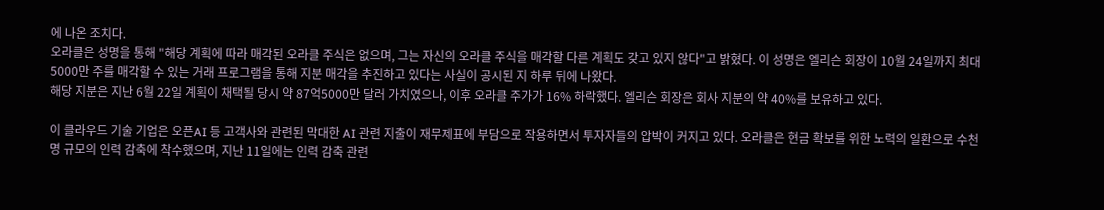에 나온 조치다.
오라클은 성명을 통해 "해당 계획에 따라 매각된 오라클 주식은 없으며, 그는 자신의 오라클 주식을 매각할 다른 계획도 갖고 있지 않다"고 밝혔다. 이 성명은 엘리슨 회장이 10월 24일까지 최대 5000만 주를 매각할 수 있는 거래 프로그램을 통해 지분 매각을 추진하고 있다는 사실이 공시된 지 하루 뒤에 나왔다.
해당 지분은 지난 6월 22일 계획이 채택될 당시 약 87억5000만 달러 가치였으나, 이후 오라클 주가가 16% 하락했다. 엘리슨 회장은 회사 지분의 약 40%를 보유하고 있다.

이 클라우드 기술 기업은 오픈AI 등 고객사와 관련된 막대한 AI 관련 지출이 재무제표에 부담으로 작용하면서 투자자들의 압박이 커지고 있다. 오라클은 현금 확보를 위한 노력의 일환으로 수천 명 규모의 인력 감축에 착수했으며, 지난 11일에는 인력 감축 관련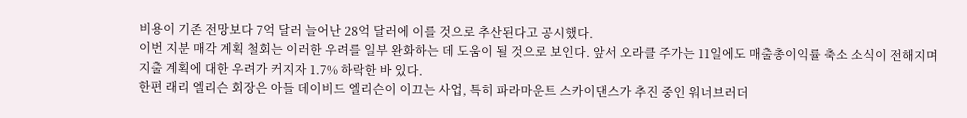비용이 기존 전망보다 7억 달러 늘어난 28억 달러에 이를 것으로 추산된다고 공시했다.
이번 지분 매각 계획 철회는 이러한 우려를 일부 완화하는 데 도움이 될 것으로 보인다. 앞서 오라클 주가는 11일에도 매출총이익률 축소 소식이 전해지며 지출 계획에 대한 우려가 커지자 1.7% 하락한 바 있다.
한편 래리 엘리슨 회장은 아들 데이비드 엘리슨이 이끄는 사업, 특히 파라마운트 스카이댄스가 추진 중인 워너브러더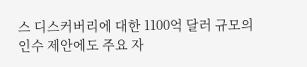스 디스커버리에 대한 1100억 달러 규모의 인수 제안에도 주요 자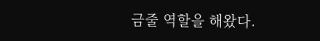금줄 역할을 해왔다.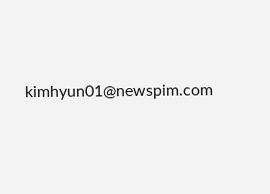kimhyun01@newspim.com